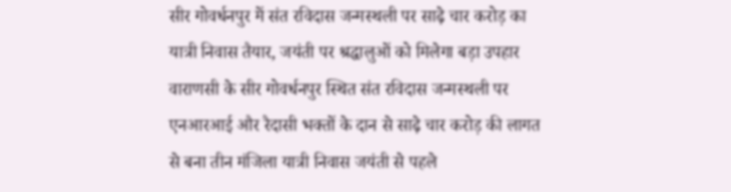सीर गोवर्धनपुर में संत रविदास जन्मस्थली पर साढ़े चार करोड़ का यात्री निवास तैयार, जयंती पर श्रद्धालुओं को मिलेगा बड़ा उपहार
वाराणसी के सीर गोवर्धनपुर स्थित संत रविदास जन्मस्थली पर एनआरआई और रैदासी भक्तों के दान से साढ़े चार करोड़ की लागत से बना तीन मंजिला यात्री निवास जयंती से पहले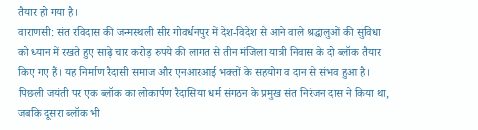तैयार हो गया है।
वाराणसी: संत रविदास की जन्मस्थली सीर गोवर्धनपुर में देश-विदेश से आने वाले श्रद्धालुओं की सुविधा को ध्यान में रखते हुए साढ़े चार करोड़ रुपये की लागत से तीन मंजिला यात्री निवास के दो ब्लॉक तैयार किए गए हैं। यह निर्माण रैदासी समाज और एनआरआई भक्तों के सहयोग व दान से संभव हुआ है।
पिछली जयंती पर एक ब्लॉक का लोकार्पण रैदासिया धर्म संगठन के प्रमुख संत निरंजन दास ने किया था, जबकि दूसरा ब्लॉक भी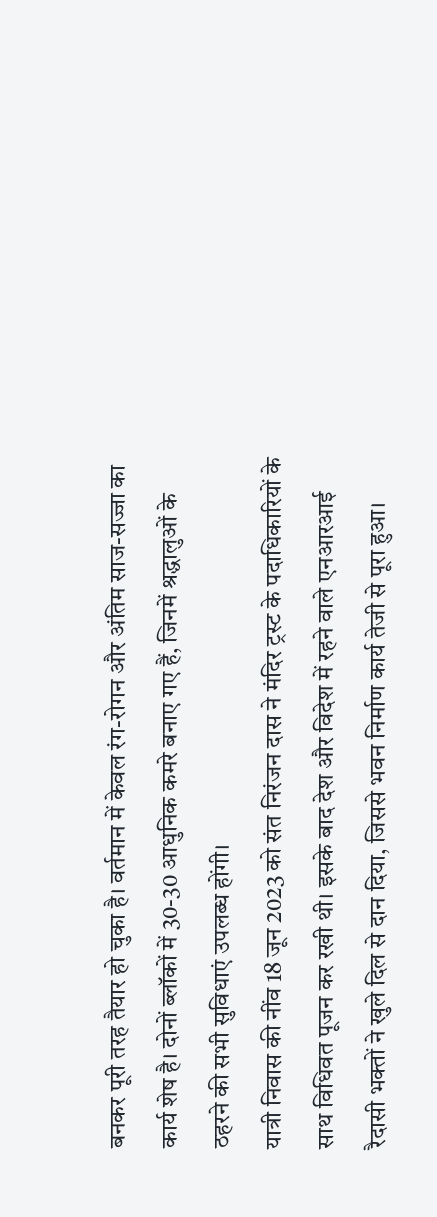बनकर पूरी तरह तैयार हो चुका है। वर्तमान में केवल रंग-रोगन और अंतिम साज-सज्जा का कार्य शेष है। दोनों ब्लॉकों में 30-30 आधुनिक कमरे बनाए गए हैं, जिनमें श्रद्धालुओं के ठहरने की सभी सुविधाएं उपलब्ध होंगी।
यात्री निवास की नींव 18 जून 2023 को संत निरंजन दास ने मंदिर ट्रस्ट के पदाधिकारियों के साथ विधिवत पूजन कर रखी थी। इसके बाद देश और विदेश में रहने वाले एनआरआई रैदासी भक्तों ने खुले दिल से दान दिया, जिससे भवन निर्माण कार्य तेजी से पूरा हुआ।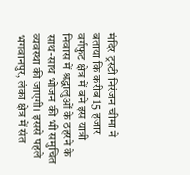मंदिर ट्रस्टी निरंजन चीमा ने बताया कि करीब 15 हजार वर्गफुट क्षेत्र में बने इस यात्री निवास में श्रद्धालुओं के ठहरने के साथ-साथ भोजन की भी समुचित व्यवस्था की जाएगी। इससे पहले भगवानपुर, लंका क्षेत्र में संत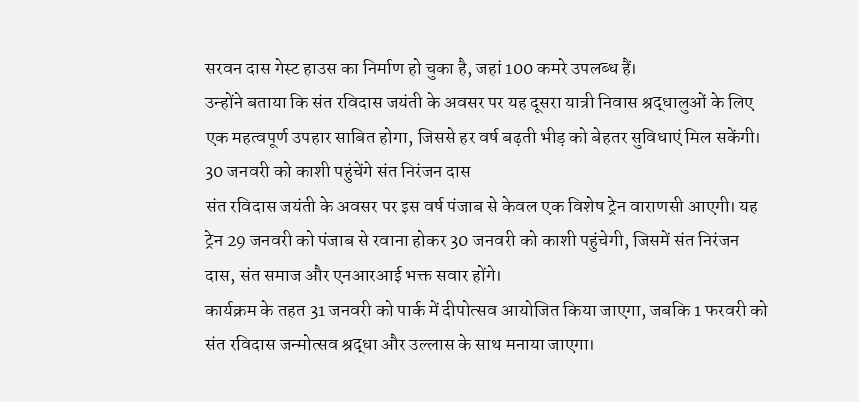सरवन दास गेस्ट हाउस का निर्माण हो चुका है, जहां 100 कमरे उपलब्ध हैं।
उन्होंने बताया कि संत रविदास जयंती के अवसर पर यह दूसरा यात्री निवास श्रद्धालुओं के लिए एक महत्वपूर्ण उपहार साबित होगा, जिससे हर वर्ष बढ़ती भीड़ को बेहतर सुविधाएं मिल सकेंगी।
30 जनवरी को काशी पहुंचेंगे संत निरंजन दास
संत रविदास जयंती के अवसर पर इस वर्ष पंजाब से केवल एक विशेष ट्रेन वाराणसी आएगी। यह ट्रेन 29 जनवरी को पंजाब से रवाना होकर 30 जनवरी को काशी पहुंचेगी, जिसमें संत निरंजन दास, संत समाज और एनआरआई भक्त सवार होंगे।
कार्यक्रम के तहत 31 जनवरी को पार्क में दीपोत्सव आयोजित किया जाएगा, जबकि 1 फरवरी को संत रविदास जन्मोत्सव श्रद्धा और उल्लास के साथ मनाया जाएगा।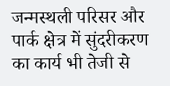जन्मस्थली परिसर और पार्क क्षेत्र में सुंदरीकरण का कार्य भी तेजी से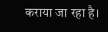कराया जा रहा है।